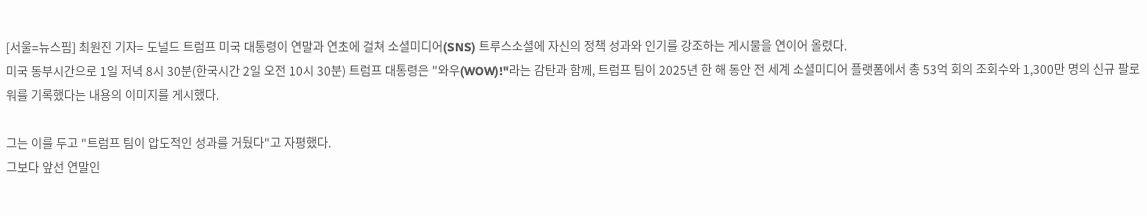[서울=뉴스핌] 최원진 기자= 도널드 트럼프 미국 대통령이 연말과 연초에 걸쳐 소셜미디어(SNS) 트루스소셜에 자신의 정책 성과와 인기를 강조하는 게시물을 연이어 올렸다.
미국 동부시간으로 1일 저녁 8시 30분(한국시간 2일 오전 10시 30분) 트럼프 대통령은 "와우(WOW)!"라는 감탄과 함께, 트럼프 팀이 2025년 한 해 동안 전 세계 소셜미디어 플랫폼에서 총 53억 회의 조회수와 1,300만 명의 신규 팔로워를 기록했다는 내용의 이미지를 게시했다.

그는 이를 두고 "트럼프 팀이 압도적인 성과를 거뒀다"고 자평했다.
그보다 앞선 연말인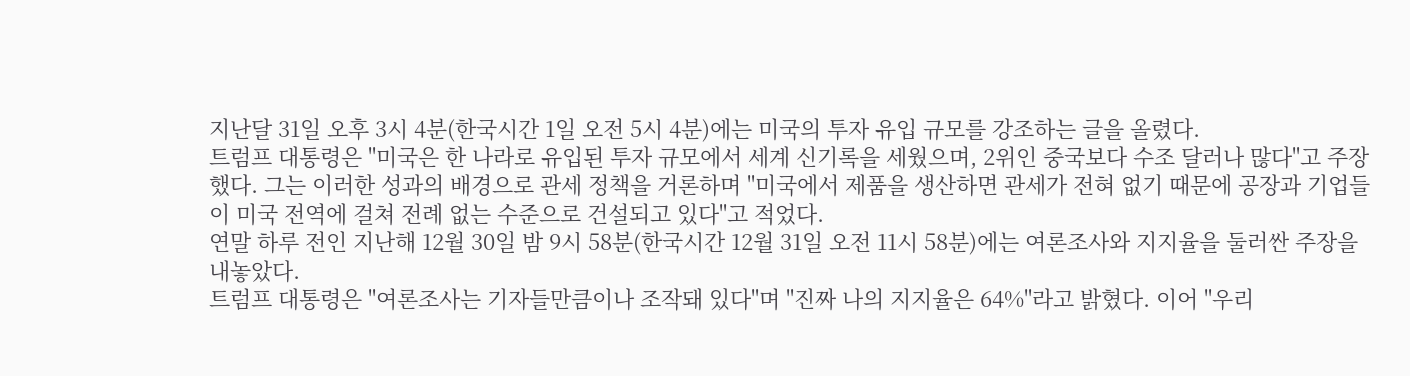지난달 31일 오후 3시 4분(한국시간 1일 오전 5시 4분)에는 미국의 투자 유입 규모를 강조하는 글을 올렸다.
트럼프 대통령은 "미국은 한 나라로 유입된 투자 규모에서 세계 신기록을 세웠으며, 2위인 중국보다 수조 달러나 많다"고 주장했다. 그는 이러한 성과의 배경으로 관세 정책을 거론하며 "미국에서 제품을 생산하면 관세가 전혀 없기 때문에 공장과 기업들이 미국 전역에 걸쳐 전례 없는 수준으로 건설되고 있다"고 적었다.
연말 하루 전인 지난해 12월 30일 밤 9시 58분(한국시간 12월 31일 오전 11시 58분)에는 여론조사와 지지율을 둘러싼 주장을 내놓았다.
트럼프 대통령은 "여론조사는 기자들만큼이나 조작돼 있다"며 "진짜 나의 지지율은 64%"라고 밝혔다. 이어 "우리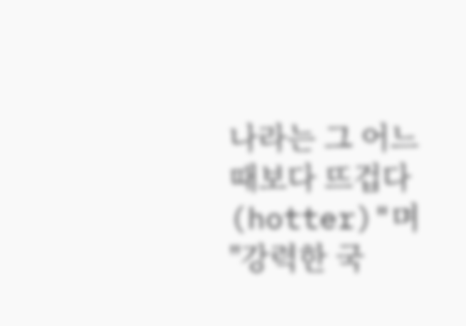나라는 그 어느 때보다 뜨겁다(hotter)"며 "강력한 국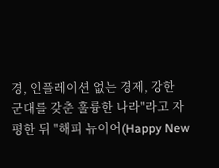경, 인플레이션 없는 경제, 강한 군대를 갖춘 훌륭한 나라"라고 자평한 뒤 "해피 뉴이어(Happy New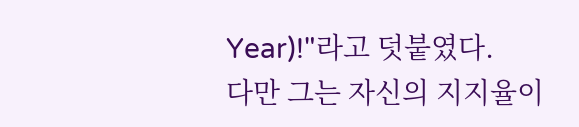Year)!"라고 덧붙였다.
다만 그는 자신의 지지율이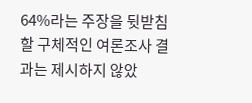64%라는 주장을 뒷받침할 구체적인 여론조사 결과는 제시하지 않았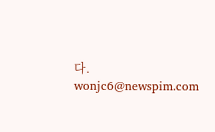다.
wonjc6@newspim.com